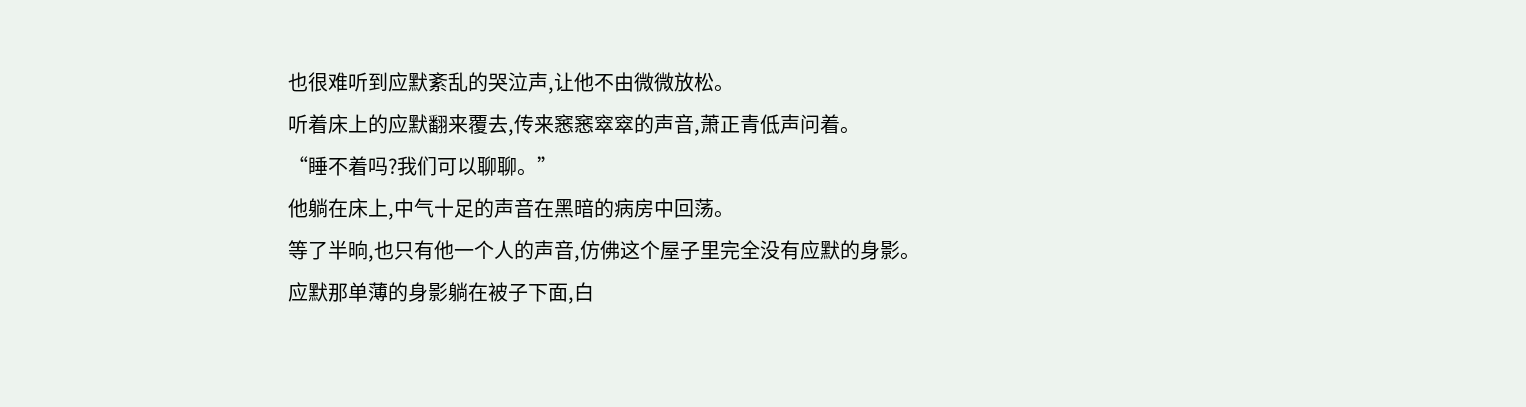也很难听到应默紊乱的哭泣声,让他不由微微放松。
听着床上的应默翻来覆去,传来窸窸窣窣的声音,萧正青低声问着。
“睡不着吗?我们可以聊聊。”
他躺在床上,中气十足的声音在黑暗的病房中回荡。
等了半晌,也只有他一个人的声音,仿佛这个屋子里完全没有应默的身影。
应默那单薄的身影躺在被子下面,白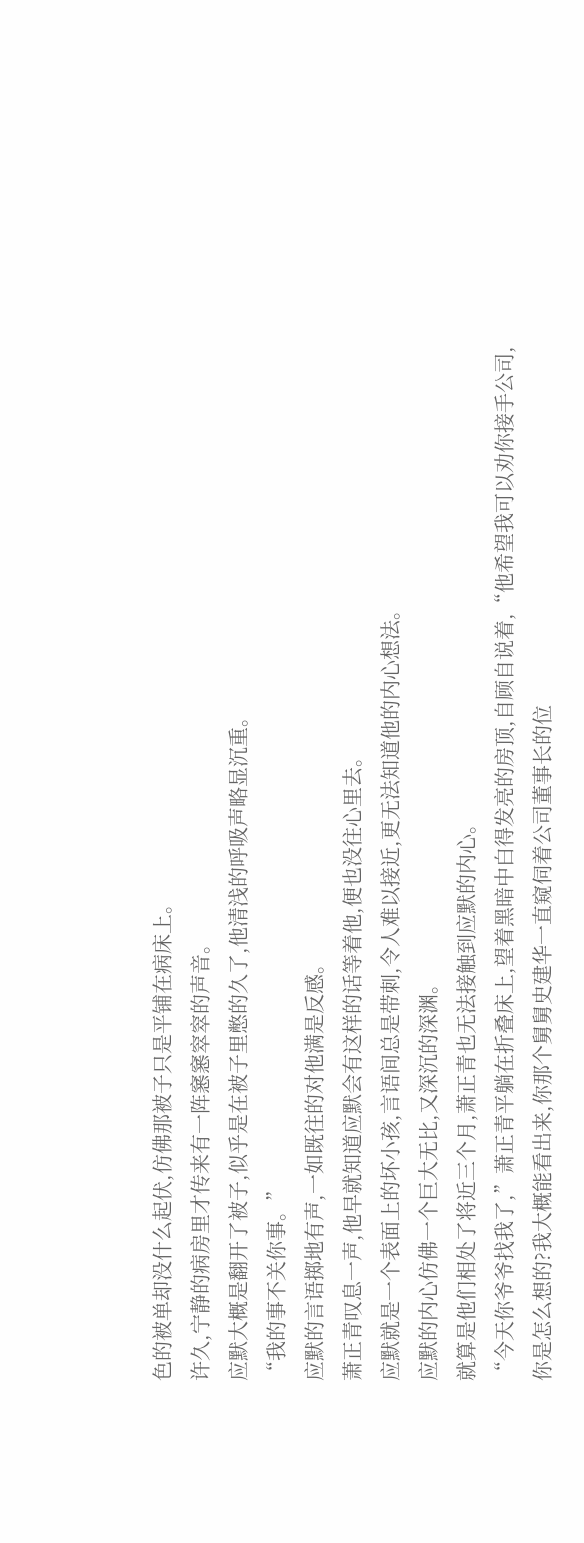色的被单却没什么起伏,仿佛那被子只是平铺在病床上。
许久,宁静的病房里才传来有一阵窸窸窣窣的声音。
应默大概是翻开了被子,似乎是在被子里憋的久了,他清浅的呼吸声略显沉重。
“我的事不关你事。”
应默的言语掷地有声,一如既往的对他满是反感。
萧正青叹息一声,他早就知道应默会有这样的话等着他,便也没往心里去。
应默就是一个表面上的坏小孩,言语间总是带刺,令人难以接近,更无法知道他的内心想法。
应默的内心仿佛一个巨大无比,又深沉的深渊。
就算是他们相处了将近三个月,萧正青也无法接触到应默的内心。
“今天你爷爷找我了,”萧正青平躺在折叠床上,望着黑暗中白得发亮的房顶,自顾自说着,“他希望我可以劝你接手公司,你是怎么想的?我大概能看出来,你那个舅舅史建华一直窥伺着公司董事长的位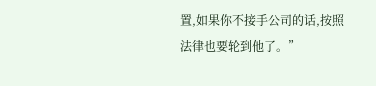置,如果你不接手公司的话,按照法律也要轮到他了。”